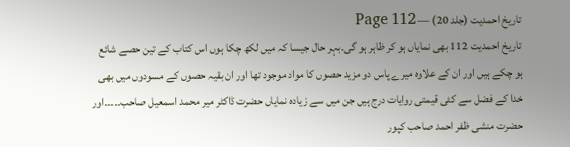تاریخ احمدیت (جلد 20) — Page 112
تاریخ احمدیت 112 بھی نمایاں ہو کر ظاہر ہو گی۔بہر حال جیسا کہ میں لکھ چکا ہوں اس کتاب کے تین حصے شائع ہو چکے ہیں اور ان کے علاوہ میرے پاس دو مزید حصوں کا مواد موجود تھا اور ان بقیہ حصوں کے مسودوں میں بھی خدا کے فضل سے کئی قیمتی روایات درج ہیں جن میں سے زیادہ نمایاں حضرت ڈاکٹر میر محمد اسمعیل صاحب۔۔۔۔۔اور حضرت منشی ظفر احمد صاحب کپور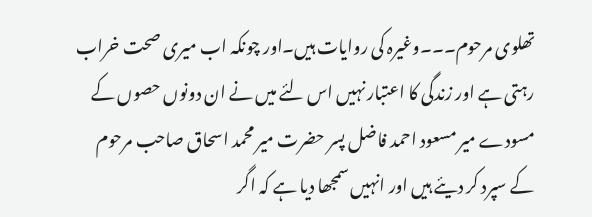تھلوی مرحوم۔۔۔وغیرہ کی روایات ہیں۔اور چونکہ اب میری صحت خراب رہتی ہے اور زندگی کا اعتبار نہیں اس لئے میں نے ان دونوں حصوں کے مسودے میر مسعود احمد فاضل پسر حضرت میر محمد اسحاق صاحب مرحوم کے سپرد کر دیئے ہیں اور انہیں سمجھا دیا ہے کہ اگر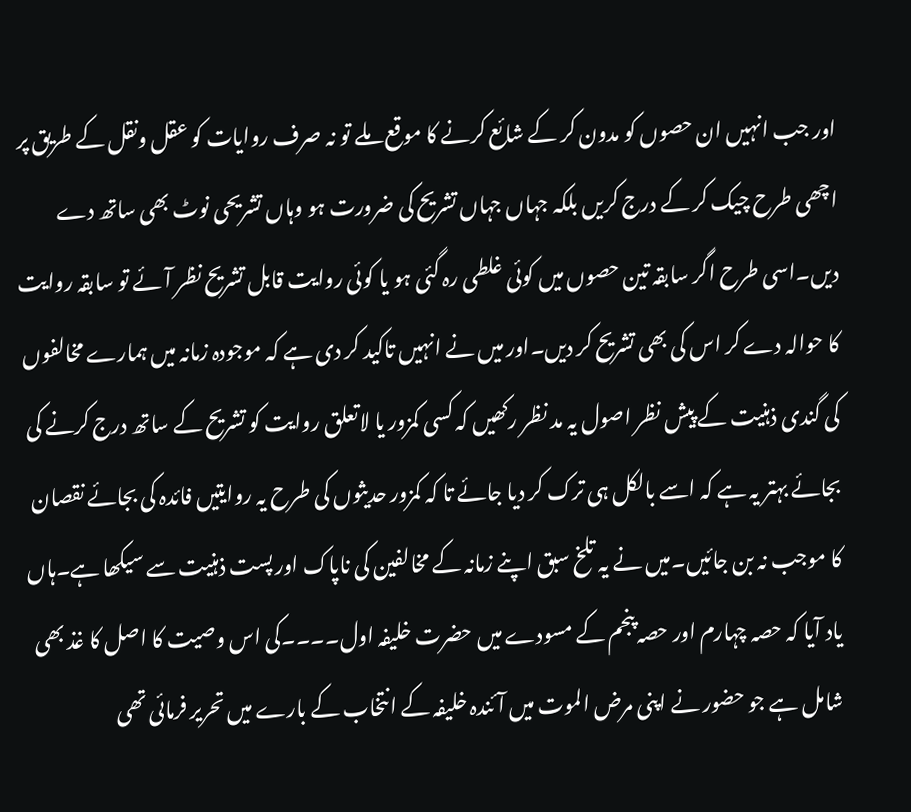اور جب انہیں ان حصوں کو مدون کر کے شائع کرنے کا موقع ملے تو نہ صرف روایات کو عقل ونقل کے طریق پر اچھی طرح چیک کر کے درج کریں بلکہ جہاں جہاں تشریح کی ضرورت ہو وہاں تشریحی نوٹ بھی ساتھ دے دیں۔اسی طرح اگر سابقہ تین حصوں میں کوئی غلطی رہ گئی ہو یا کوئی روایت قابل تشریح نظر آئے تو سابقہ روایت کا حوالہ دے کر اس کی بھی تشریح کر دیں۔اور میں نے انہیں تاکید کر دی ہے کہ موجودہ زمانہ میں ہمارے مخالفوں کی گندی ذہنیت کے پیش نظر اصول یہ مد نظر رکھیں کہ کسی کمزور یا لاتعلق روایت کو تشریح کے ساتھ درج کرنے کی بجائے بہتر یہ ہے کہ اسے بالکل ہی ترک کر دیا جائے تا کہ کمزور حدیثوں کی طرح یہ روایتیں فائدہ کی بجائے نقصان کا موجب نہ بن جائیں۔میں نے یہ تلخ سبق اپنے زمانہ کے مخالفین کی ناپاک اور پست ذہنیت سے سیکھا ہے۔ہاں یاد آیا کہ حصہ چہارم اور حصہ پنجم کے مسودے میں حضرت خلیفہ اول۔۔۔۔کی اس وصیت کا اصل کا غذ بھی شامل ہے جو حضور نے اپنی مرض الموت میں آئندہ خلیفہ کے انتخاب کے بارے میں تحریر فرمائی تھی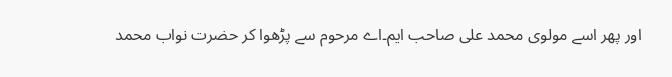اور پھر اسے مولوی محمد علی صاحب ایم۔اے مرحوم سے پڑھوا کر حضرت نواب محمد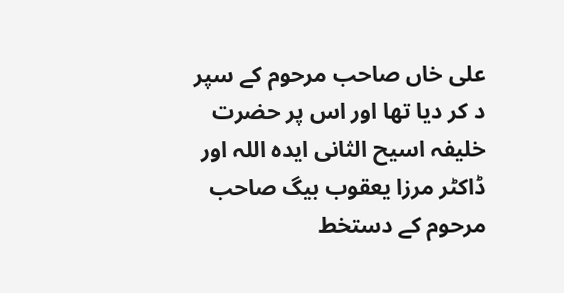علی خاں صاحب مرحوم کے سپر د کر دیا تھا اور اس پر حضرت خلیفہ اسیح الثانی ایدہ اللہ اور ڈاکٹر مرزا یعقوب بیگ صاحب مرحوم کے دستخط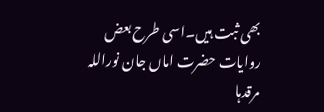بھی ثبت ہیں۔اسی طرح بعض روایات حضرت اماں جان نوراللہ مرقدہا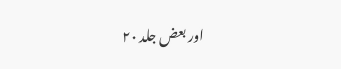اور بعض جلد ۲۰